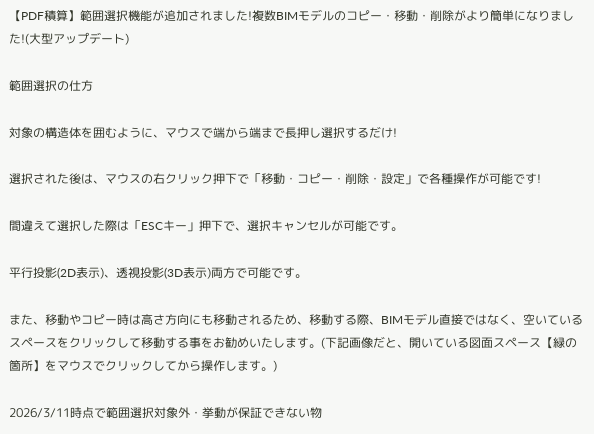【PDF積算】範囲選択機能が追加されました!複数BIMモデルのコピー・移動・削除がより簡単になりました!(大型アップデート)

範囲選択の仕方

対象の構造体を囲むように、マウスで端から端まで長押し選択するだけ!

選択された後は、マウスの右クリック押下で「移動・コピー・削除・設定」で各種操作が可能です!

間違えて選択した際は「ESCキー」押下で、選択キャンセルが可能です。

平行投影(2D表示)、透視投影(3D表示)両方で可能です。

また、移動やコピー時は高さ方向にも移動されるため、移動する際、BIMモデル直接ではなく、空いているスペースをクリックして移動する事をお勧めいたします。(下記画像だと、開いている図面スペース【緑の箇所】をマウスでクリックしてから操作します。)

2026/3/11時点で範囲選択対象外・挙動が保証できない物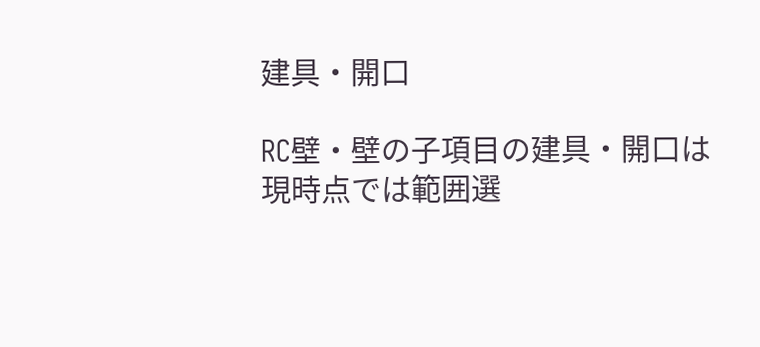建具・開口

RC壁・壁の子項目の建具・開口は現時点では範囲選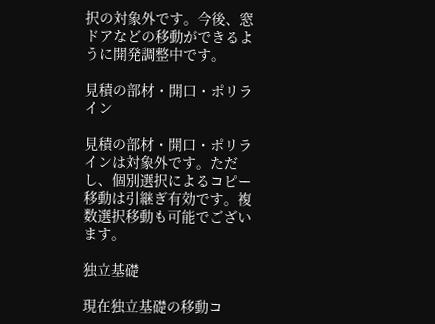択の対象外です。今後、窓ドアなどの移動ができるように開発調整中です。

見積の部材・開口・ポリライン

見積の部材・開口・ポリラインは対象外です。ただし、個別選択によるコピー移動は引継ぎ有効です。複数選択移動も可能でございます。

独立基礎

現在独立基礎の移動コ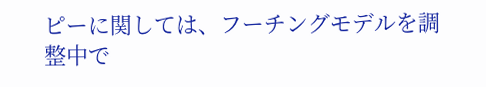ピーに関しては、フーチングモデルを調整中で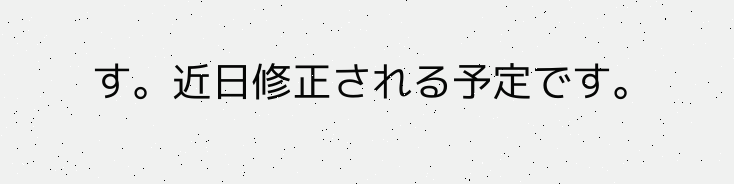す。近日修正される予定です。